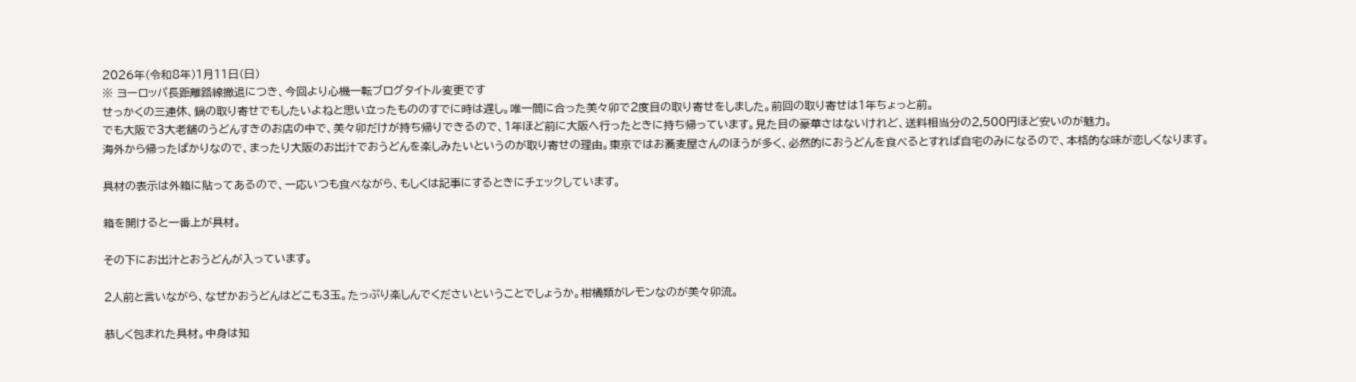2026年(令和8年)1月11日(日)
※ ヨーロッパ長距離路線撤退につき、今回より心機一転ブログタイトル変更です
せっかくの三連休、鍋の取り寄せでもしたいよねと思い立ったもののすでに時は遅し。唯一間に合った美々卯で2度目の取り寄せをしました。前回の取り寄せは1年ちょっと前。
でも大阪で3大老舗のうどんすきのお店の中で、美々卯だけが持ち帰りできるので、1年ほど前に大阪へ行ったときに持ち帰っています。見た目の豪華さはないけれど、送料相当分の2,500円ほど安いのが魅力。
海外から帰ったばかりなので、まったり大阪のお出汁でおうどんを楽しみたいというのが取り寄せの理由。東京ではお蕎麦屋さんのほうが多く、必然的におうどんを食べるとすれば自宅のみになるので、本格的な味が恋しくなります。

具材の表示は外箱に貼ってあるので、一応いつも食べながら、もしくは記事にするときにチェックしています。

箱を開けると一番上が具材。

その下にお出汁とおうどんが入っています。

2人前と言いながら、なぜかおうどんはどこも3玉。たっぷり楽しんでくださいということでしょうか。柑橘類がレモンなのが美々卯流。

恭しく包まれた具材。中身は知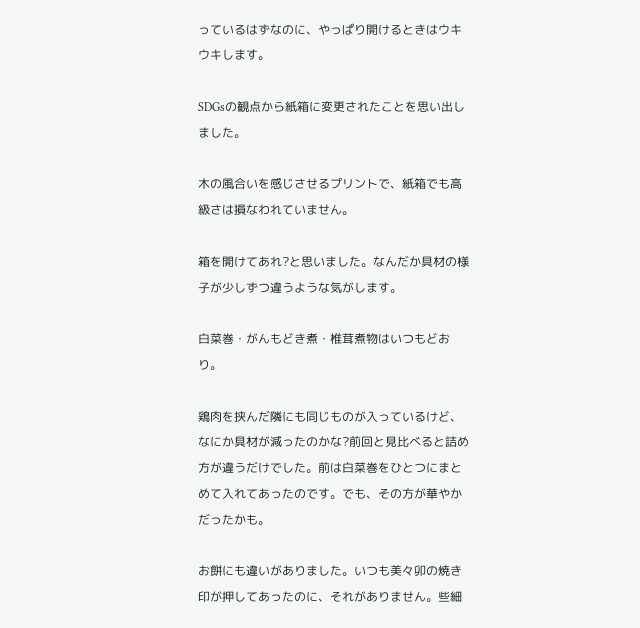っているはずなのに、やっぱり開けるときはウキウキします。

SDGsの観点から紙箱に変更されたことを思い出しました。

木の風合いを感じさせるプリントで、紙箱でも高級さは損なわれていません。

箱を開けてあれ?と思いました。なんだか具材の様子が少しずつ違うような気がします。

白菜巻・がんもどき煮・椎茸煮物はいつもどおり。

鶏肉を挟んだ隣にも同じものが入っているけど、なにか具材が減ったのかな?前回と見比べると詰め方が違うだけでした。前は白菜巻をひとつにまとめて入れてあったのです。でも、その方が華やかだったかも。

お餅にも違いがありました。いつも美々卯の焼き印が押してあったのに、それがありません。些細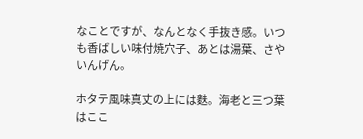なことですが、なんとなく手抜き感。いつも香ばしい味付焼穴子、あとは湯葉、さやいんげん。

ホタテ風味真丈の上には麩。海老と三つ葉はここ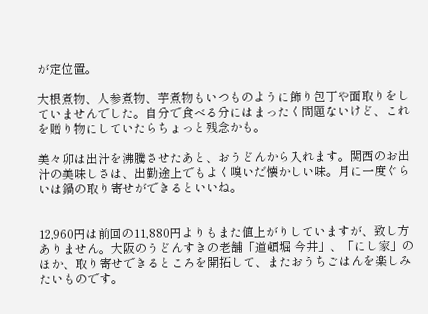が定位置。

大根煮物、人参煮物、芋煮物もいつものように飾り包丁や面取りをしていませんでした。自分で食べる分にはまったく問題ないけど、これを贈り物にしていたらちょっと残念かも。

美々卯は出汁を沸騰させたあと、おうどんから入れます。関西のお出汁の美味しさは、出勤途上でもよく嗅いだ懐かしい味。月に一度ぐらいは鍋の取り寄せができるといいね。


12,960円は前回の11,880円よりもまた値上がりしていますが、致し方ありません。大阪のうどんすきの老舗「道頓堀 今井」、「にし家」のほか、取り寄せできるところを開拓して、またおうちごはんを楽しみたいものです。